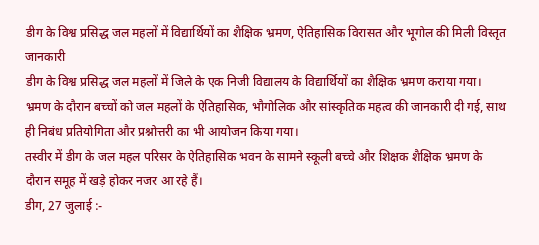डीग के विश्व प्रसिद्ध जल महलों में विद्यार्थियों का शैक्षिक भ्रमण, ऐतिहासिक विरासत और भूगोल की मिली विस्तृत जानकारी
डीग के विश्व प्रसिद्ध जल महलों में जिले के एक निजी विद्यालय के विद्यार्थियों का शैक्षिक भ्रमण कराया गया। भ्रमण के दौरान बच्चों को जल महलों के ऐतिहासिक, भौगोलिक और सांस्कृतिक महत्व की जानकारी दी गई, साथ ही निबंध प्रतियोगिता और प्रश्नोत्तरी का भी आयोजन किया गया।
तस्वीर में डीग के जल महल परिसर के ऐतिहासिक भवन के सामने स्कूली बच्चे और शिक्षक शैक्षिक भ्रमण के दौरान समूह में खड़े होकर नजर आ रहे हैं।
डीग, 27 जुलाई :-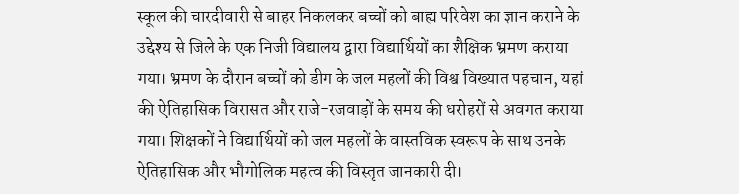स्कूल की चारदीवारी से बाहर निकलकर बच्चों को बाह्य परिवेश का ज्ञान कराने के उद्देश्य से जिले के एक निजी विद्यालय द्वारा विद्यार्थियों का शैक्षिक भ्रमण कराया गया। भ्रमण के दौरान बच्चों को डीग के जल महलों की विश्व विख्यात पहचान, यहां की ऐतिहासिक विरासत और राजे-रजवाड़ों के समय की धरोहरों से अवगत कराया गया। शिक्षकों ने विद्यार्थियों को जल महलों के वास्तविक स्वरूप के साथ उनके ऐतिहासिक और भौगोलिक महत्व की विस्तृत जानकारी दी।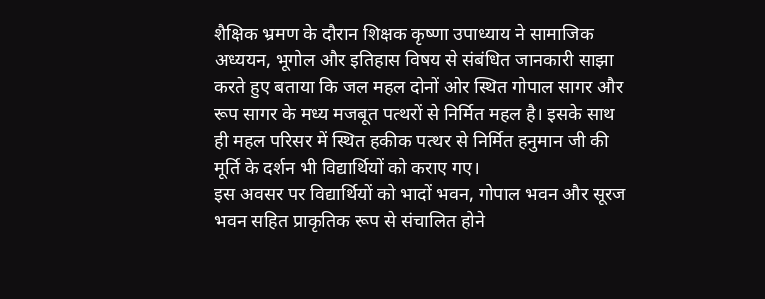शैक्षिक भ्रमण के दौरान शिक्षक कृष्णा उपाध्याय ने सामाजिक अध्ययन, भूगोल और इतिहास विषय से संबंधित जानकारी साझा करते हुए बताया कि जल महल दोनों ओर स्थित गोपाल सागर और रूप सागर के मध्य मजबूत पत्थरों से निर्मित महल है। इसके साथ ही महल परिसर में स्थित हकीक पत्थर से निर्मित हनुमान जी की मूर्ति के दर्शन भी विद्यार्थियों को कराए गए।
इस अवसर पर विद्यार्थियों को भादों भवन, गोपाल भवन और सूरज भवन सहित प्राकृतिक रूप से संचालित होने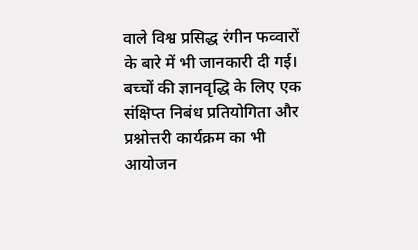वाले विश्व प्रसिद्ध रंगीन फव्वारों के बारे में भी जानकारी दी गई। बच्चों की ज्ञानवृद्धि के लिए एक संक्षिप्त निबंध प्रतियोगिता और प्रश्नोत्तरी कार्यक्रम का भी आयोजन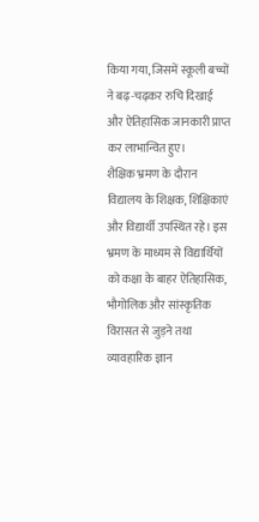किया गया, जिसमें स्कूली बच्चों ने बढ़-चढ़कर रुचि दिखाई और ऐतिहासिक जानकारी प्राप्त कर लाभान्वित हुए।
शैक्षिक भ्रमण के दौरान विद्यालय के शिक्षक, शिक्षिकाएं और विद्यार्थी उपस्थित रहे। इस भ्रमण के माध्यम से विद्यार्थियों को कक्षा के बाहर ऐतिहासिक, भौगोलिक और सांस्कृतिक विरासत से जुड़ने तथा व्यावहारिक ज्ञान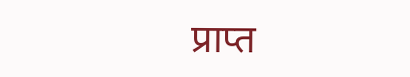प्राप्त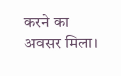करने का अवसर मिला।